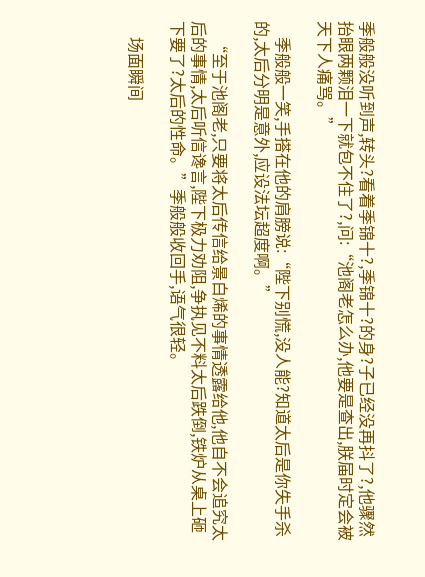季般般没听到声,转头?看着季锦十?,季锦十?的身?子已经没再抖了?,他骤然抬眼两颗泪一下就包不住了?,问:“池阁老怎么办,他要是查出,朕届时定会被天下人痛骂。”

    季般般一笑,手搭在他的肩膀说:“陛下别慌,没人能?知道太后是你失手杀的,太后分明是意外,应设法坛超度啊。”

    “至于池阁老,只要将太后传信给景白烯的事情透露给他,他自不会追究太后的事情,太后听信谗言,陛下极力劝阻,争执见不料太后跌倒,铁炉从桌上砸下要了?太后的性命。”季般般收回手,语气很轻。

    场面瞬间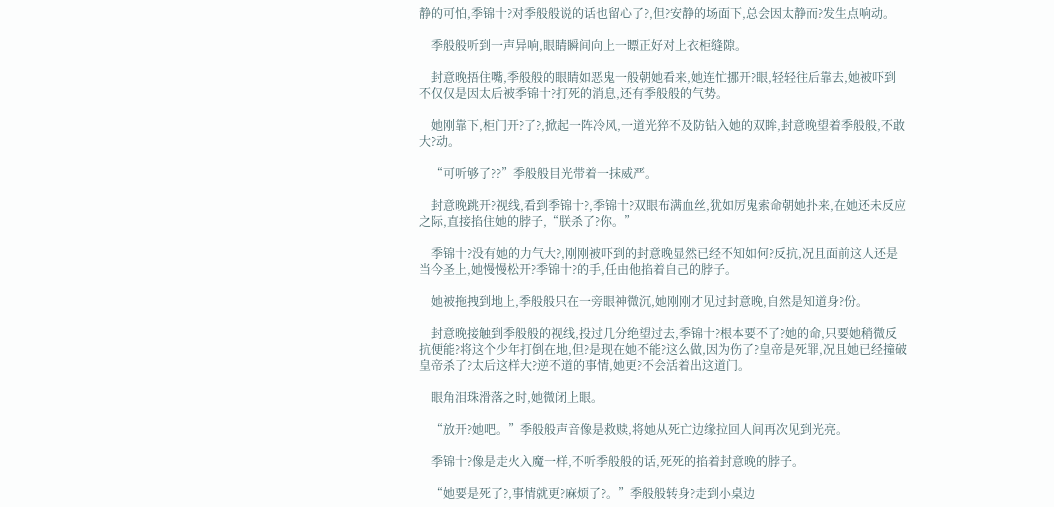静的可怕,季锦十?对季般般说的话也留心了?,但?安静的场面下,总会因太静而?发生点响动。

    季般般听到一声异响,眼睛瞬间向上一瞟正好对上衣柜缝隙。

    封意晚捂住嘴,季般般的眼睛如恶鬼一般朝她看来,她连忙挪开?眼,轻轻往后靠去,她被吓到不仅仅是因太后被季锦十?打死的消息,还有季般般的气势。

    她刚靠下,柜门开?了?,掀起一阵冷风,一道光猝不及防钻入她的双眸,封意晚望着季般般,不敢大?动。

    “可听够了??”季般般目光带着一抹威严。

    封意晚跳开?视线,看到季锦十?,季锦十?双眼布满血丝,犹如厉鬼索命朝她扑来,在她还未反应之际,直接掐住她的脖子,“朕杀了?你。”

    季锦十?没有她的力气大?,刚刚被吓到的封意晚显然已经不知如何?反抗,况且面前这人还是当今圣上,她慢慢松开?季锦十?的手,任由他掐着自己的脖子。

    她被拖拽到地上,季般般只在一旁眼神微沉,她刚刚才见过封意晚,自然是知道身?份。

    封意晚接触到季般般的视线,投过几分绝望过去,季锦十?根本要不了?她的命,只要她稍微反抗便能?将这个少年打倒在地,但?是现在她不能?这么做,因为伤了?皇帝是死罪,况且她已经撞破皇帝杀了?太后这样大?逆不道的事情,她更?不会活着出这道门。

    眼角泪珠滑落之时,她微闭上眼。

    “放开?她吧。”季般般声音像是救赎,将她从死亡边缘拉回人间再次见到光亮。

    季锦十?像是走火入魔一样,不听季般般的话,死死的掐着封意晚的脖子。

    “她要是死了?,事情就更?麻烦了?。”季般般转身?走到小桌边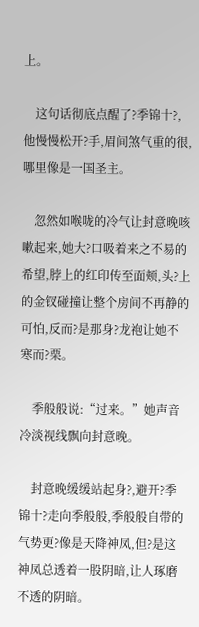上。

    这句话彻底点醒了?季锦十?,他慢慢松开?手,眉间煞气重的很,哪里像是一国圣主。

    忽然如喉咙的冷气让封意晚咳嗽起来,她大?口吸着来之不易的希望,脖上的红印传至面颊,头?上的金钗碰撞让整个房间不再静的可怕,反而?是那身?龙袍让她不寒而?栗。

    季般般说:“过来。”她声音冷淡视线飘向封意晚。

    封意晚缓缓站起身?,避开?季锦十?走向季般般,季般般自带的气势更?像是天降神凤,但?是这神凤总透着一股阴暗,让人琢磨不透的阴暗。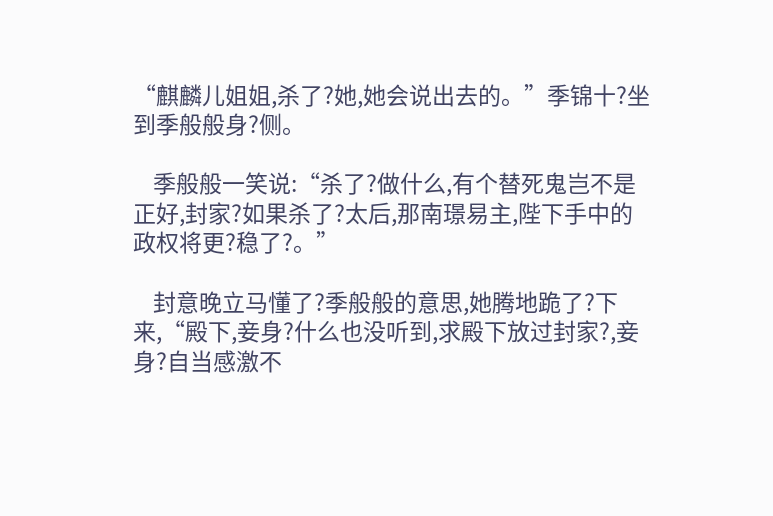“麒麟儿姐姐,杀了?她,她会说出去的。”季锦十?坐到季般般身?侧。

    季般般一笑说:“杀了?做什么,有个替死鬼岂不是正好,封家?如果杀了?太后,那南璟易主,陛下手中的政权将更?稳了?。”

    封意晚立马懂了?季般般的意思,她腾地跪了?下来,“殿下,妾身?什么也没听到,求殿下放过封家?,妾身?自当感激不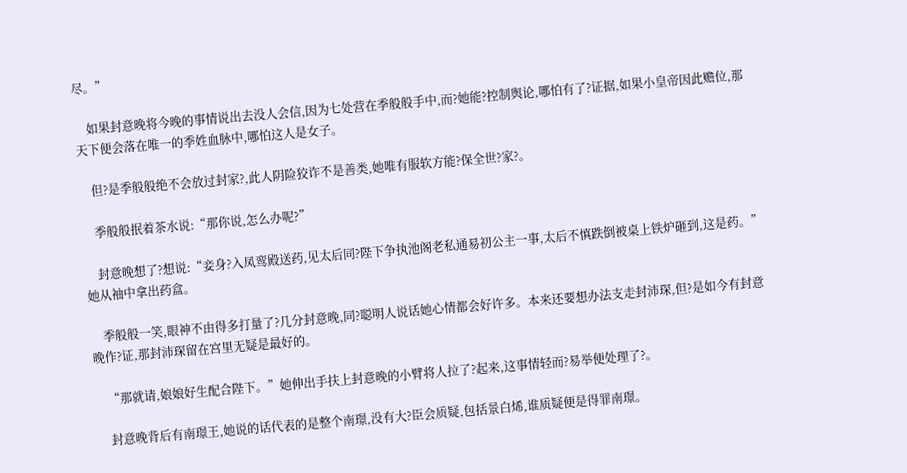尽。”

    如果封意晚将今晚的事情说出去没人会信,因为七处营在季般般手中,而?她能?控制舆论,哪怕有了?证据,如果小皇帝因此赡位,那天下便会落在唯一的季姓血脉中,哪怕这人是女子。

    但?是季般般绝不会放过封家?,此人阴险狡诈不是善类,她唯有服软方能?保全世?家?。

    季般般抿着茶水说:“那你说,怎么办呢?”

    封意晚想了?想说:“妾身?入凤鸾殿送药,见太后同?陛下争执池阁老私通易初公主一事,太后不慎跌倒被桌上铁炉砸到,这是药。”她从袖中拿出药盒。

    季般般一笑,眼神不由得多打量了?几分封意晚,同?聪明人说话她心情都会好许多。本来还要想办法支走封沛琛,但?是如今有封意晚作?证,那封沛琛留在宫里无疑是最好的。

    “那就请,娘娘好生配合陛下。”她伸出手扶上封意晚的小臂将人拉了?起来,这事情轻而?易举便处理了?。

    封意晚背后有南璟王,她说的话代表的是整个南璟,没有大?臣会质疑,包括景白烯,谁质疑便是得罪南璟。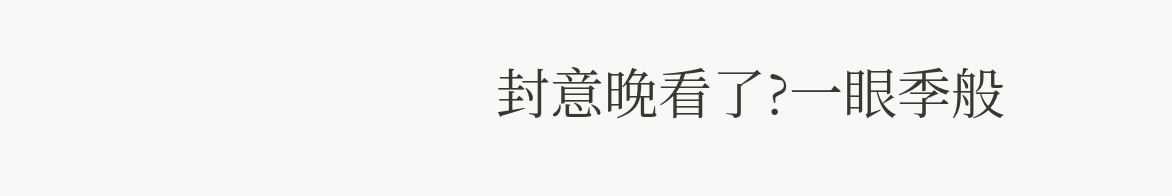封意晚看了?一眼季般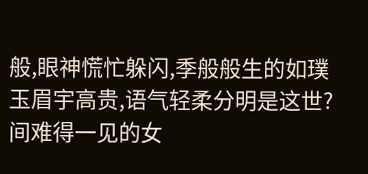般,眼神慌忙躲闪,季般般生的如璞玉眉宇高贵,语气轻柔分明是这世?间难得一见的女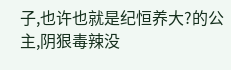子,也许也就是纪恒养大?的公主,阴狠毒辣没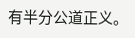有半分公道正义。